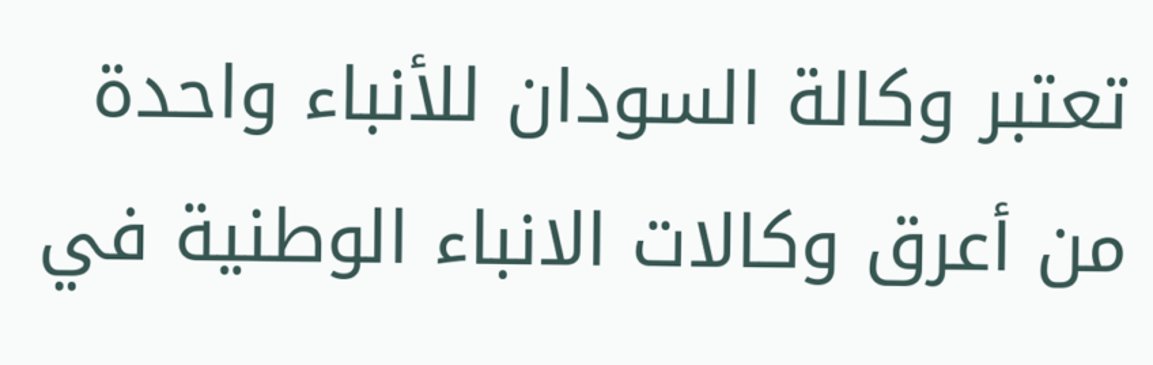تعتبر وكالة السودان للأنباء واحدة من أعرق وكالات الانباء الوطنية في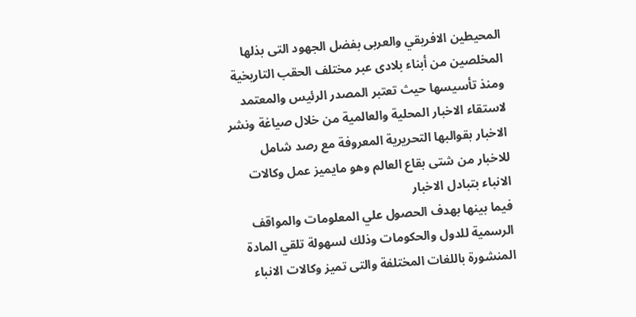المحيطين الافريقي والعربى بفضل الجهود التى بذلها المخلصين من أبناء بلادى عبر مختلف الحقب التاريخية ومنذ تأسيسها حيث تعتبر المصدر الرئيس والمعتمد لاستقاء الاخبار المحلية والعالمية من خلال صياغة ونشر الاخبار بقوالبها التحريرية المعروفة مع رصد شامل للاخبار من شتى بقاع العالم وهو مايميز عمل وكالات الانباء بتبادل الاخبار
فيما بينها بهدف الحصول علي المعلومات والمواقف الرسمية للدول والحكومات وذلك لسهولة تلقي المادة المنشورة باللغات المختلفة والتى تميز وكالات الانباء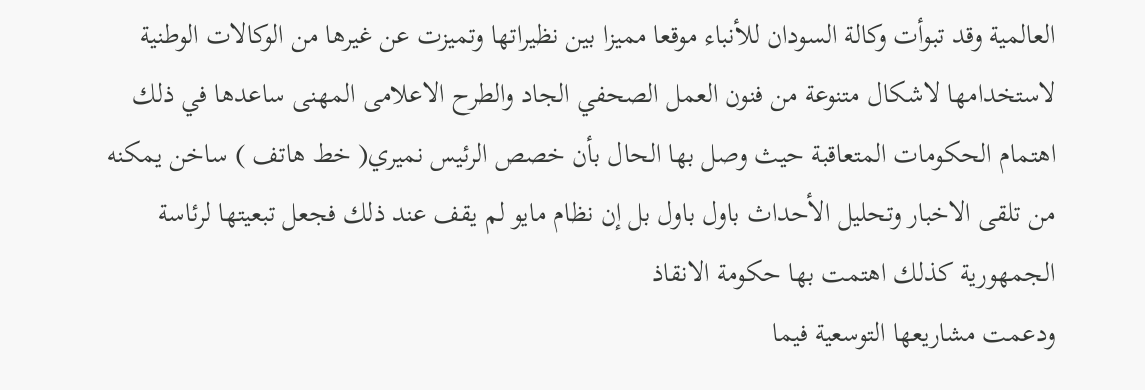العالمية وقد تبوأت وكالة السودان للأنباء موقعا مميزا بين نظيراتها وتميزت عن غيرها من الوكالات الوطنية لاستخدامها لاشكال متنوعة من فنون العمل الصحفي الجاد والطرح الاعلامى المهنى ساعدها في ذلك اهتمام الحكومات المتعاقبة حيث وصل بها الحال بأن خصص الرئيس نميري( خط هاتف ) ساخن يمكنه من تلقى الاخبار وتحليل الأحداث باول باول بل إن نظام مايو لم يقف عند ذلك فجعل تبعيتها لرئاسة الجمهورية كذلك اهتمت بها حكومة الانقاذ
ودعمت مشاريعها التوسعية فيما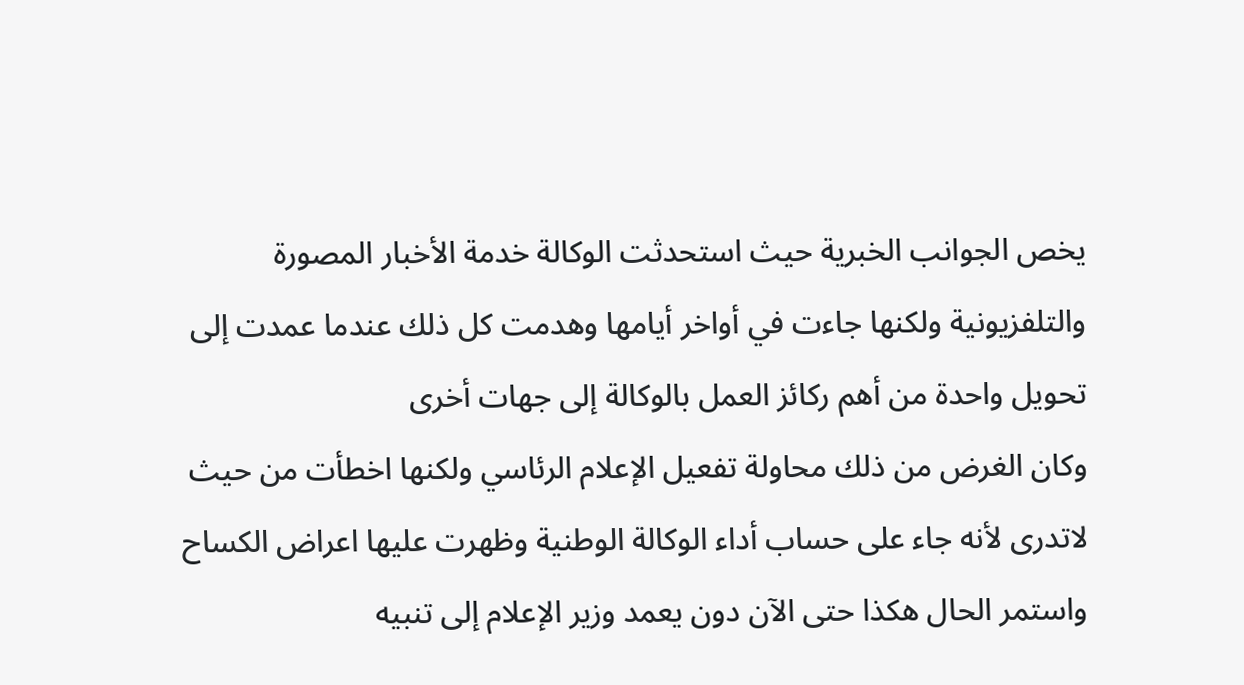يخص الجوانب الخبرية حيث استحدثت الوكالة خدمة الأخبار المصورة والتلفزيونية ولكنها جاءت في أواخر أيامها وهدمت كل ذلك عندما عمدت إلى تحويل واحدة من أهم ركائز العمل بالوكالة إلى جهات أخرى
وكان الغرض من ذلك محاولة تفعيل الإعلام الرئاسي ولكنها اخطأت من حيث لاتدرى لأنه جاء على حساب أداء الوكالة الوطنية وظهرت عليها اعراض الكساح واستمر الحال هكذا حتى الآن دون يعمد وزير الإعلام إلى تنبيه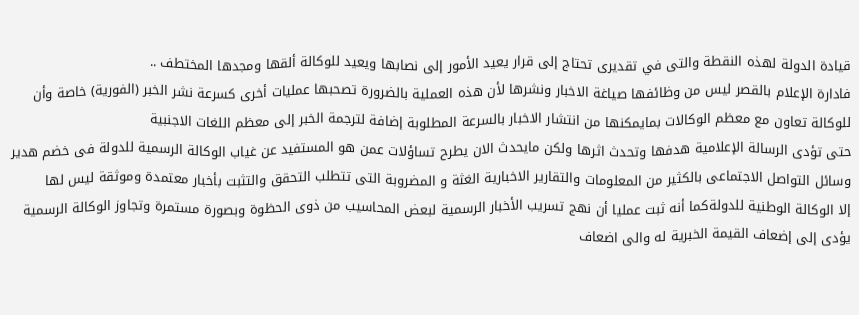قيادة الدولة لهذه النقطة والتى في تقديرى تحتاج إلى قرار يعيد الأمور إلى نصابها ويعيد للوكالة ألقها ومجدها المختطف ..
فادارة الإعلام بالقصر ليس من وظائفها صياغة الاخبار ونشرها لأن هذه العملية بالضرورة تصحبها عمليات أخرى كسرعة نشر الخبر (الفورية) خاصة وأن للوكالة تعاون مع معظم الوكالات بمايمكنها من انتشار الاخبار بالسرعة المطلوبة إضافة لترجمة الخبر إلى معظم اللغات الاجنبية
حتى تؤدى الرسالة الإعلامية هدفها وتحدث اثرها ولكن مايحدث الان يطرح تساؤلات عمن هو المستفيد عن غياب الوكالة الرسمية للدولة فى خضم هدير وسائل التواصل الاجتماعى بالكثير من المعلومات والتقارير الاخبارية الغثة و المضروبة التى تتطلب التحقق والتثبت بأخبار معتمدة وموثقة ليس لها
إلا الوكالة الوطنية للدولةكما أنه ثبت عمليا أن نهج تسريب الأخبار الرسمية لبعض المحاسيب من ذوى الحظوة وبصورة مستمرة وتجاوز الوكالة الرسمية يؤدى إلى إضعاف القيمة الخبرية له والى اضعاف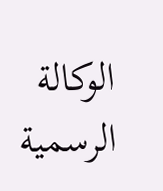الوكالة الرسمية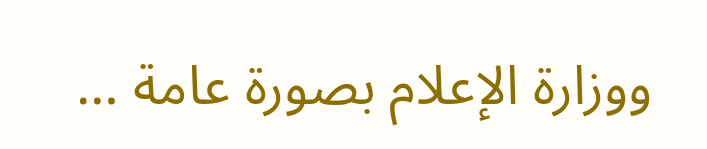ووزارة الإعلام بصورة عامة …